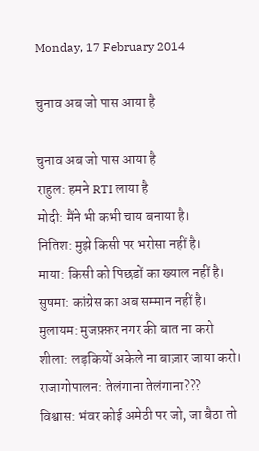Monday, 17 February 2014

चुनाव अब जो पास आया है

चुनाव अब जो पास आया है
राहुल: हमने RTI लाया है
मोदी: मैंने भी कभी चाय बनाया है।
नितिश: मुझे किसी पर भरोसा नहीं है।
माया: किसी को पिछडों का ख्याल नहीं है।
सुषमा: कांग्रेस का अब सम्मान नहीं है।
मुलायम: मुजफ़्फ़र नगर की बात ना करो
शीला: लड़कियों अकेले ना बाज़ार जाया करो।
राजागोपालन: तेलंगाना तेलंगाना???
विश्वास: भंवर कोई अमेठी पर जो, जा बैठा तो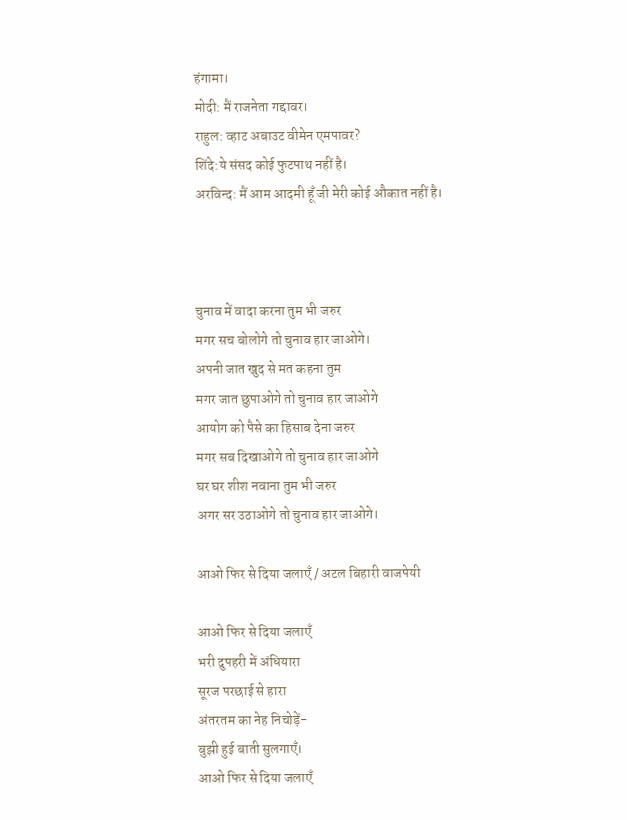हंगामा।
मोदी: मैं राजनेता गद्दावर।
राहुल: व्हाट अबाउट वीमेन एमपावर?
शिंदे:ये संसद कोई फुटपाथ नहीं है।
अरविन्द: मैं आम आदमी हूँ जी मेरी कोई औकात नहीं है।



चुनाव में वादा करना तुम भी जरुर
मगर सच बोलोगे तो चुनाव हार जाओगे।
अपनी जात खुद से मत कहना तुम
मगर जात छुपाओगे तो चुनाव हार जाओगे
आयोग को पैसे का हिसाब देना जरुर
मगर सब दिखाओगे तो चुनाव हार जाओगे
घर घर शीश नवाना तुम भी जरुर
अगर सर उठाओगे तो चुनाव हार जाओगे।

आओ फिर से दिया जलाएँ / अटल बिहारी वाजपेयी

आओ फिर से दिया जलाएँ
भरी दुपहरी में अंधियारा
सूरज परछाई से हारा
अंतरतम का नेह निचोड़ें-
बुझी हुई बाती सुलगाएँ।
आओ फिर से दिया जलाएँ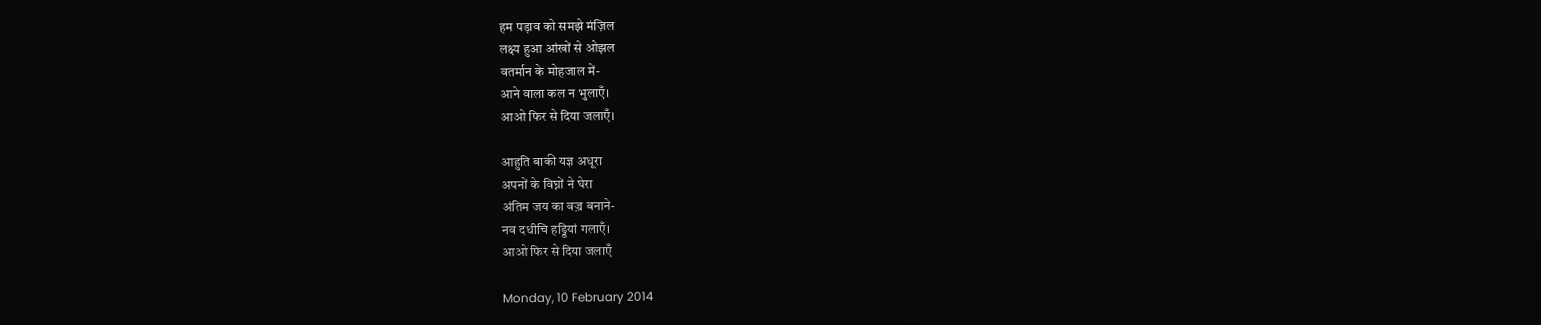हम पड़ाव को समझे मंज़िल
लक्ष्य हुआ आंखों से ओझल
वतर्मान के मोहजाल में-
आने वाला कल न भुलाएँ।
आओ फिर से दिया जलाएँ।

आहुति बाकी यज्ञ अधूरा
अपनों के विघ्नों ने घेरा
अंतिम जय का वज़्र बनाने-
नव दधीचि हड्डियां गलाएँ।
आओ फिर से दिया जलाएँ

Monday, 10 February 2014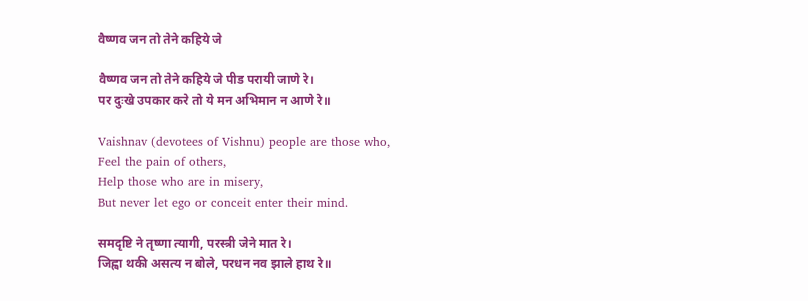वैष्णव जन तो तेने कहिये जे

वैष्णव जन तो तेने कहिये जे पीड परायी जाणे रे।
पर दुःखे उपकार करे तो ये मन अभिमान न आणे रे॥

Vaishnav (devotees of Vishnu) people are those who,
Feel the pain of others,
Help those who are in misery,
But never let ego or conceit enter their mind.

समदृष्टि ने तृष्णा त्यागी, परस्त्री जेने मात रे।
जिह्वा थकी असत्य न बोले, परधन नव झाले हाथ रे॥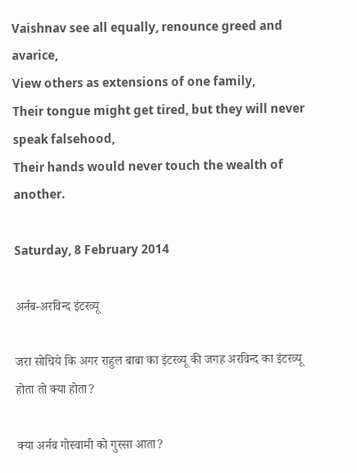Vaishnav see all equally, renounce greed and avarice,
View others as extensions of one family,
Their tongue might get tired, but they will never speak falsehood,
Their hands would never touch the wealth of another.

Saturday, 8 February 2014

अर्नब-अरविन्द इंटरव्यू

जरा सोचिये कि अगर राहुल बाबा का इंटरव्यू की जगह अरविन्द का इंटरव्यू होता तो क्या होता?

क्या अर्नब गोस्वामी को गुस्सा आता?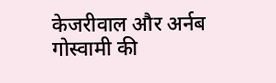केजरीवाल और अर्नब गोस्वामी की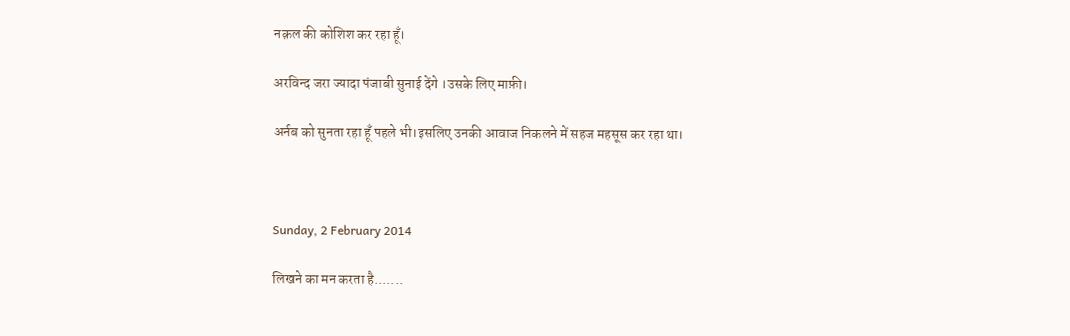नक़ल की कोशिश कर रहा हूँ।

अरविन्द जरा ज्यादा पंजाबी सुनाई देंगे ।उसके लिए माफ़ी।

अर्नब को सुनता रहा हूँ पहले भी।इसलिए उनकी आवाज निकलने में सहज महसूस कर रहा था।



Sunday, 2 February 2014

लिखने का मन करता है.......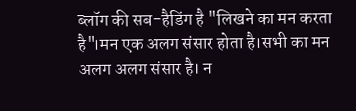ब्लॉग की सब-हैडिंग है "लिखने का मन करता है"।मन एक अलग संसार होता है।सभी का मन अलग अलग संसार है। न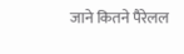जाने कितने पैरेलल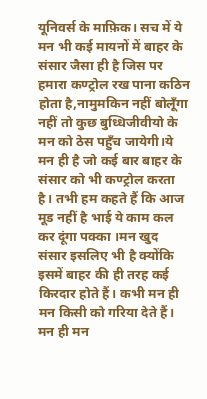यूनिवर्स के माफ़िक। सच में ये मन भी कई मायनों में बाहर के संसार जैसा ही है जिस पर हमारा कण्ट्रोल रख पाना कठिन होता है,नामुमकिन नहीं बोलूँगा नहीं तो कुछ बुध्धिजीवीयो के मन को ठेस पहुँच जायेगी।ये मन ही है जो कई बार बाहर के संसार को भी कण्ट्रोल करता है। तभी हम कहते हैं कि आज मूड नहीं है भाई ये काम कल कर दूंगा पक्का ।मन खुद  संसार इसलिए भी है क्योंकि इसमें बाहर की ही तरह कई किरदार होते हैं। कभी मन ही मन किसी को गरिया देते हैं। मन ही मन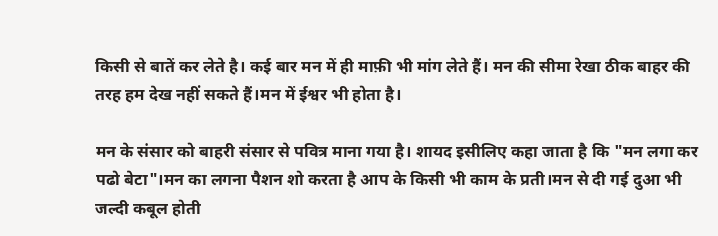किसी से बातें कर लेते है। कई बार मन में ही माफ़ी भी मांग लेते हैं। मन की सीमा रेखा ठीक बाहर की तरह हम देख नहीं सकते हैं।मन में ईश्वर भी होता है।

मन के संसार को बाहरी संसार से पवित्र माना गया है। शायद इसीलिए कहा जाता है कि "मन लगा कर पढो बेटा"।मन का लगना पैशन शो करता है आप के किसी भी काम के प्रती।मन से दी गई दुआ भी जल्दी कबूल होती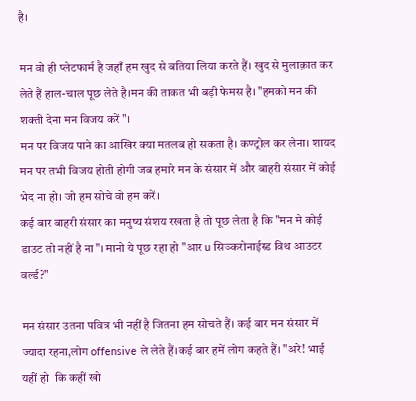है।

मन वो ही प्लेटफार्म है जहाँ हम खुद से बतिया लिया करते हैं। खुद से मुलाक़ात कर लेते हैं हाल-चाल पूछ लेते है।मन की ताकत भी बड़ी फेमस है। "हमको मन की शक्ती देना मन विजय करें"।
मन पर विजय पाने का आखिर क्या मतलब हो सकता है। कण्ट्रोल कर लेना। शायद मन पर तभी विजय होती होगी जब हमारे मन के संसार में और बाहरी संसार में कोई भेद ना हो। जो हम सोचे वो हम करें।
कई बार बाहरी संसार का मनुष्य संशय रखता है तो पूछ लेता है कि "मन मे कोई डाउट तो नहीं है ना"। मानो ये पूछ रहा हो "आर u सिञ्करोनाईस्ड विथ आउटर वर्ल्ड?"

मन संसार उतना पवित्र भी नहीं है जितना हम सोचते हैं। कई बार मन संसार में ज्यादा रहना,लोग offensive ले लेते हैं।कई बार हमें लोग कहते हैं। "अरे! भाई यहीं हो  कि कहीं खो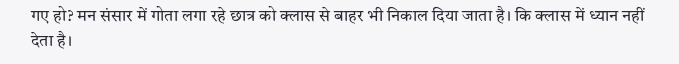गए हो? मन संसार में गोता लगा रहे छात्र को क्लास से बाहर भी निकाल दिया जाता है। कि क्लास में ध्यान नहीं देता है।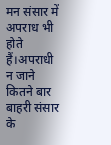मन संसार में अपराध भी होते हैं।अपराधी न जाने कितने बार बाहरी संसार के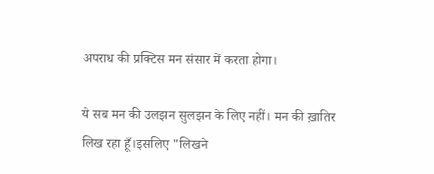अपराध की प्रक्टिस मन संसार में करता होगा।

ये सब मन की उलझन सुलझन के लिए नहीं। मन की ख़ातिर लिख रहा हूँ।इसलिए "लिखने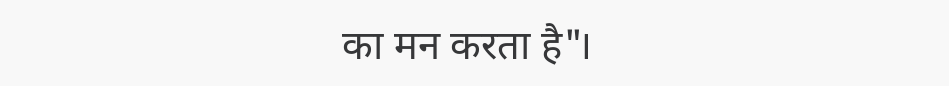का मन करता है"।